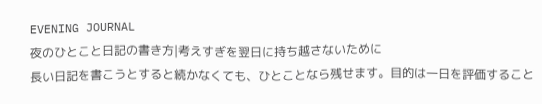EVENING JOURNAL
夜のひとこと日記の書き方|考えすぎを翌日に持ち越さないために
長い日記を書こうとすると続かなくても、ひとことなら残せます。目的は一日を評価すること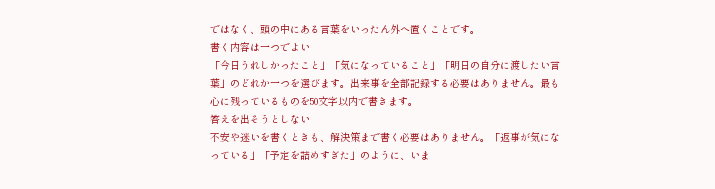ではなく、頭の中にある言葉をいったん外へ置くことです。
書く内容は一つでよい
「今日うれしかったこと」「気になっていること」「明日の自分に渡したい言葉」のどれか一つを選びます。出来事を全部記録する必要はありません。最も心に残っているものを50文字以内で書きます。
答えを出そうとしない
不安や迷いを書くときも、解決策まで書く必要はありません。「返事が気になっている」「予定を詰めすぎた」のように、いま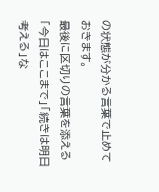の状態が分かる言葉で止めておきます。
最後に区切りの言葉を添える
「今日はここまで」「続きは明日考える」な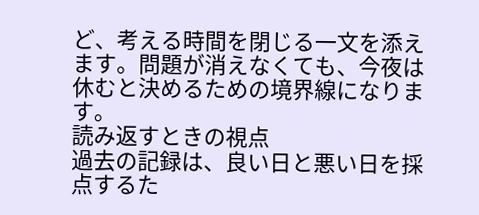ど、考える時間を閉じる一文を添えます。問題が消えなくても、今夜は休むと決めるための境界線になります。
読み返すときの視点
過去の記録は、良い日と悪い日を採点するた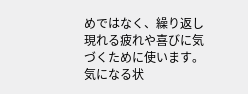めではなく、繰り返し現れる疲れや喜びに気づくために使います。気になる状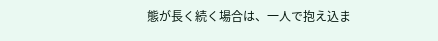態が長く続く場合は、一人で抱え込ま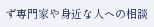ず専門家や身近な人への相談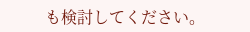も検討してください。